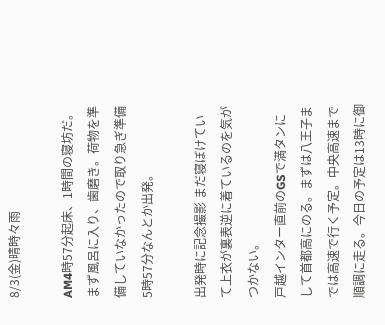8/3(金)晴時々雨

AM4時57分起床、1時間の寝坊だ。まず風呂に入り、歯磨き。荷物を準備していなかったので取り急ぎ準備5時57分なんとか出発。

出発時に記念撮影 まだ寝ぼけていて上衣が裏表逆に着ているのを気がつかない。
戸越インター直前のGSで満タンにして首都高にのる。まずは八王子までは高速で行く予定。中央高速まで順調に走る。今日の予定は13時に御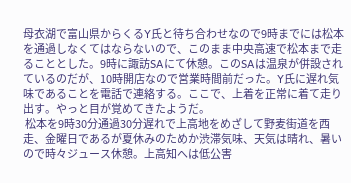母衣湖で富山県からくるY氏と待ち合わせなので9時までには松本を通過しなくてはならないので、このまま中央高速で松本まで走ることとした。9時に諏訪SAにて休憩。このSAは温泉が併設されているのだが、10時開店なので営業時間前だった。Y氏に遅れ気味であることを電話で連絡する。ここで、上着を正常に着て走り出す。やっと目が覚めてきたようだ。
 松本を9時30分通過30分遅れで上高地をめざして野麦街道を西走、金曜日であるが夏休みのためか渋滞気味、天気は晴れ、暑いので時々ジュース休憩。上高知へは低公害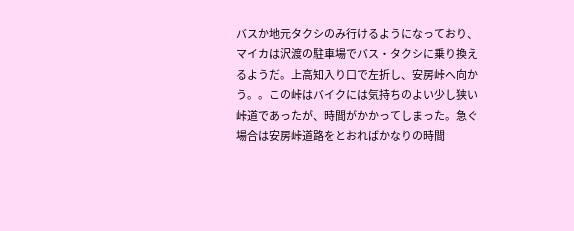バスか地元タクシのみ行けるようになっており、マイカは沢渡の駐車場でバス・タクシに乗り換えるようだ。上高知入り口で左折し、安房峠へ向かう。。この峠はバイクには気持ちのよい少し狭い峠道であったが、時間がかかってしまった。急ぐ場合は安房峠道路をとおればかなりの時間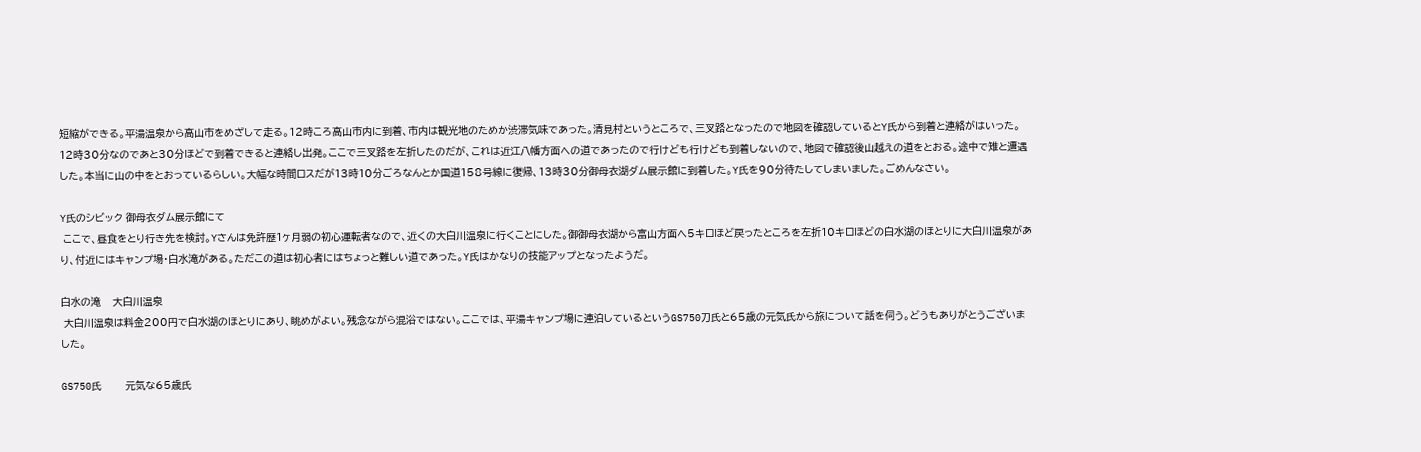短縮ができる。平湯温泉から高山市をめざして走る。12時ころ高山市内に到着、市内は観光地のためか渋滞気味であった。清見村というところで、三叉路となったので地図を確認しているとY氏から到着と連絡がはいった。12時30分なのであと30分ほどで到着できると連絡し出発。ここで三叉路を左折したのだが、これは近江八幡方面への道であったので行けども行けども到着しないので、地図で確認後山越えの道をとおる。途中で雉と遭遇した。本当に山の中をとおっているらしい。大幅な時間ロスだが13時10分ごろなんとか国道158号線に復帰、13時30分御母衣湖ダム展示館に到着した。Y氏を90分待たしてしまいました。ごめんなさい。

Y氏のシビック 御母衣ダム展示館にて
 ここで、昼食をとり行き先を検討。Yさんは免許歴1ヶ月弱の初心運転者なので、近くの大白川温泉に行くことにした。御御母衣湖から富山方面へ5キロほど戻ったところを左折10キロほどの白水湖のほとりに大白川温泉があり、付近にはキャンプ場・白水滝がある。ただこの道は初心者にはちょっと難しい道であった。Y氏はかなりの技能アップとなったようだ。

白水の滝    大白川温泉
 大白川温泉は料金200円で白水湖のほとりにあり、眺めがよい。残念ながら混浴ではない。ここでは、平湯キャンプ場に連泊しているというGS750刀氏と65歳の元気氏から旅について話を伺う。どうもありがとうございました。

GS750氏        元気な65歳氏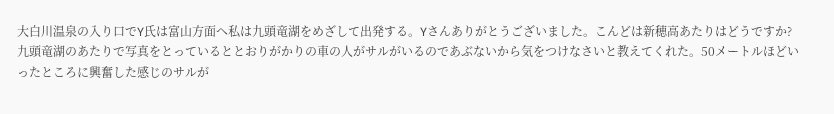大白川温泉の入り口でY氏は富山方面へ私は九頭竜湖をめざして出発する。Yさんありがとうございました。こんどは新穂高あたりはどうですか?
九頭竜湖のあたりで写真をとっているととおりがかりの車の人がサルがいるのであぶないから気をつけなさいと教えてくれた。50メートルほどいったところに興奮した感じのサルが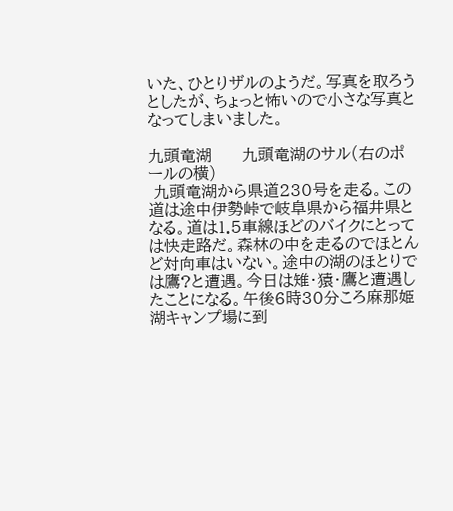いた、ひとりザルのようだ。写真を取ろうとしたが、ちょっと怖いので小さな写真となってしまいました。

九頭竜湖      九頭竜湖のサル(右のポールの横)
 九頭竜湖から県道230号を走る。この道は途中伊勢峠で岐阜県から福井県となる。道は1.5車線ほどのバイクにとっては快走路だ。森林の中を走るのでほとんど対向車はいない。途中の湖のほとりでは鷹?と遭遇。今日は雉・猿・鷹と遭遇したことになる。午後6時30分ころ麻那姫湖キャンプ場に到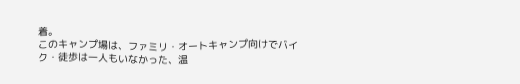着。
このキャンプ場は、ファミリ・オートキャンプ向けでバイク・徒歩は一人もいなかった、温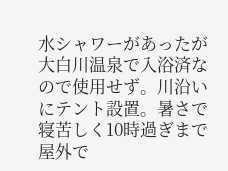水シャワーがあったが大白川温泉で入浴済なので使用せず。川沿いにテント設置。暑さで寝苦しく10時過ぎまで屋外で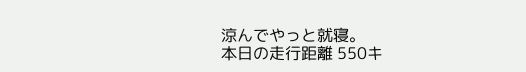涼んでやっと就寝。
本日の走行距離 550キ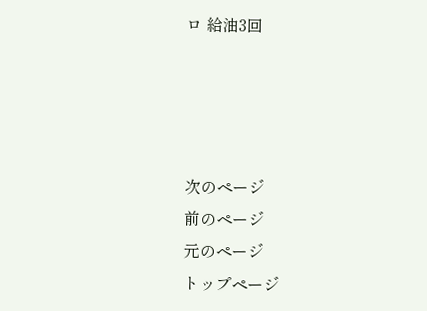ロ 給油3回




次のページ
前のページ
元のページ
トップページ